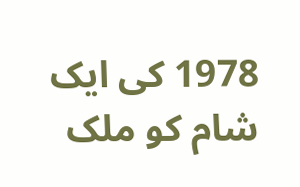1978 کی ایک شام کو ملک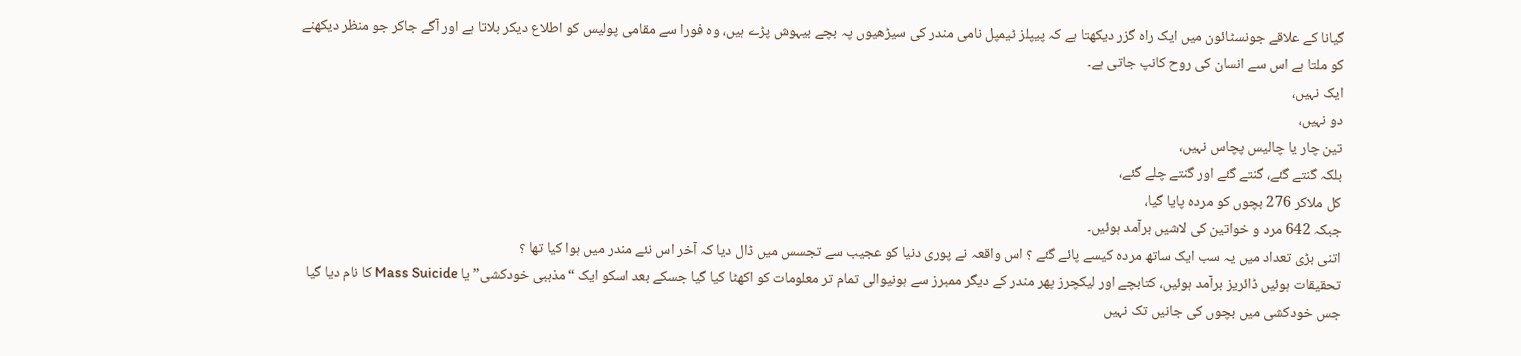گیانا کے علاقے جونسٹائون میں ایک راہ گزر دیکھتا ہے کہ پیپلز ٹیمپل نامی مندر کی سیڑھیوں پہ بچے بیہوش پڑے ہیں، وہ فورا سے مقامی پولیس کو اطلاع دیکر بلاتا ہے اور آگے جاکر جو منظر دیکھنے کو ملتا ہے اس سے انسان کی روح کانپ جاتی ہے۔
ایک نہیں،
دو نہیں،
تین چار یا چالیس پچاس نہیں،
بلکہ گنتے گئے، گنتے گئے اور گنتے چلے گئے،
کل ملاکر 276 بچوں کو مردہ پایا گیا،
جبکہ 642 مرد و خواتین کی لاشیں برآمد ہوئیں۔
اتنی بڑی تعداد میں یہ سب ایک ساتھ مردہ کیسے پائے گئے ؟ اس واقعہ نے پوری دنیا کو عجیب سے تجسس میں ڈال دیا کہ آخر اس نئے مندر میں ہوا کیا تھا ؟
تحقیقات ہوئیں ڈائریز برآمد ہوئیں، کتابچے اور لیکچرز پھر مندر کے دیگر ممبرز سے ہونیوالی تمام تر معلومات کو اکھٹا کیا گیا جسکے بعد اسکو ایک “مذہبی خودکشی” یا Mass Suicide کا نام دیا گیا جس خودکشی میں بچوں کی جانیں تک نہیں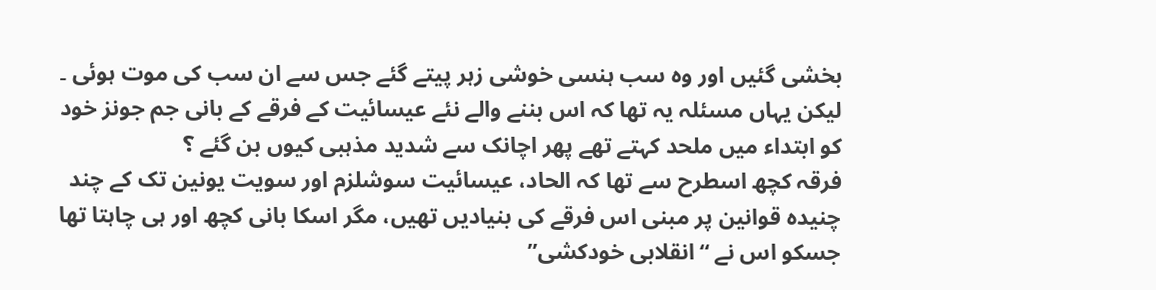بخشی گئیں اور وہ سب ہنسی خوشی زہر پیتے گئے جس سے ان سب کی موت ہوئی ۔
لیکن یہاں مسئلہ یہ تھا کہ اس بننے والے نئے عیسائیت کے فرقے کے بانی جم جونز خود کو ابتداء میں ملحد کہتے تھے پھر اچانک سے شدید مذہبی کیوں بن گئے ؟
فرقہ کچھ اسطرح سے تھا کہ الحاد، عیسائیت سوشلزم اور سویت یونین تک کے چند چنیدہ قوانین پر مبنی اس فرقے کی بنیادیں تھیں، مگر اسکا بانی کچھ اور ہی چاہتا تھا جسکو اس نے “انقلابی خودکشی”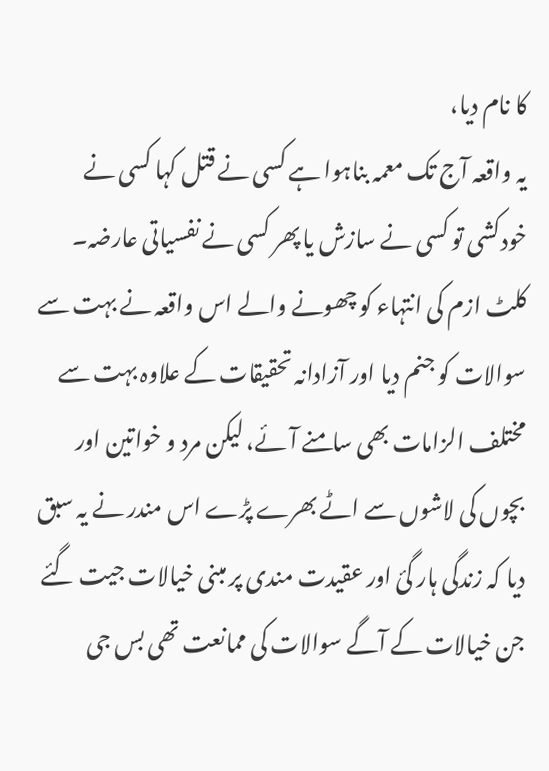کا نام دیا،
یہ واقعہ آج تک معمہ بناہوا ہے کسی نے قتل کہا کسی نے خودکشی تو کسی نے سازش یا پھر کسی نے نفسیاتی عارضہ۔
کلٹ ازم کی انتہاء کو چھونے والے اس واقعہ نے بہت سے سوالات کو جنم دیا اور آزادانہ تحقیقات کے علاوہ بہت سے مختلف الزامات بھی سامنے آئے، لیکن مرد و خواتین اور بچوں کی لاشوں سے اٹے بھرے پڑے اس مندر نے یہ سبق دیا کہ زندگی ہار گئ اور عقیدت مندی پر مبنی خیالات جیت گئے جن خیالات کے آگے سوالات کی ممانعت تھی بس جی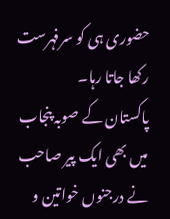حضوری ہی کو سرفہرست رکھا جاتا رہا۔
پاکستان کے صوبہ پنجاب میں بھی ایک پیر صاحب نے درجنوں خواتین و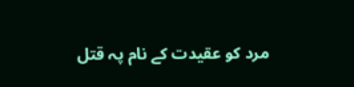مرد کو عقیدت کے نام پہ قتل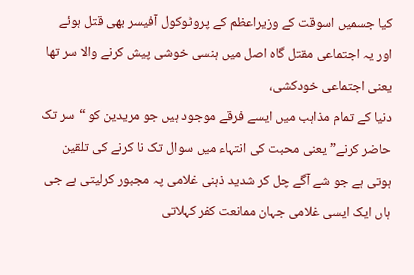کیا جسمیں اسوقت کے وزیراعظم کے پروٹوکول آفیسر بھی قتل ہوئے اور یہ اجتماعی مقتل گاہ اصل میں ہنسی خوشی پیش کرنے والا سر تھا یعنی اجتماعی خودکشی،
دنیا کے تمام مذاہب میں ایسے فرقے موجود ہیں جو مریدین کو “سر تک حاضر کرنے” یعنی محبت کی انتہاء میں سوال تک نا کرنے کی تلقین ہوتی ہے جو شے آگے چل کر شدید ذہنی غلامی پہ مجبور کرلیتی ہے جی ہاں ایک ایسی غلامی جہان ممانعت کفر کہلاتی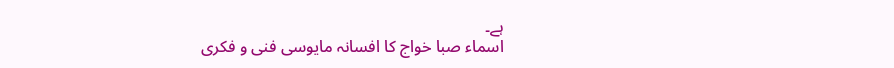ہے۔
اسماء صبا خواج کا افسانہ مایوسی فنی و فکری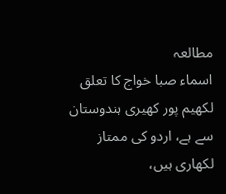مطالعہ
اسماء صبا خواج کا تعلق لکھیم پور کھیری ہندوستان سے ہے، اردو کی ممتاز لکھاری ہیں،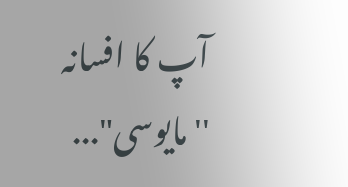آپ کا افسانہ ''مایوسی"...